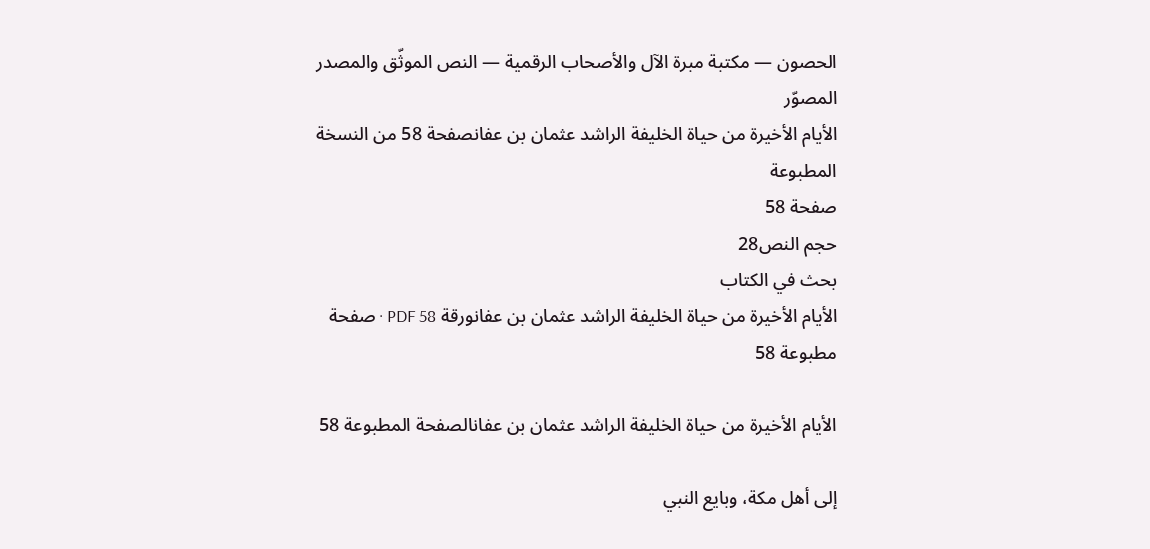الحصون — مكتبة مبرة الآل والأصحاب الرقمية — النص الموثّق والمصدر المصوّر
الأيام الأخيرة من حياة الخليفة الراشد عثمان بن عفانصفحة 58 من النسخة المطبوعة
صفحة 58
حجم النص28
بحث في الكتاب
الأيام الأخيرة من حياة الخليفة الراشد عثمان بن عفانورقة PDF 58 · صفحة مطبوعة 58

الأيام الأخيرة من حياة الخليفة الراشد عثمان بن عفانالصفحة المطبوعة 58

إلى أهل مكة، وبايع النبي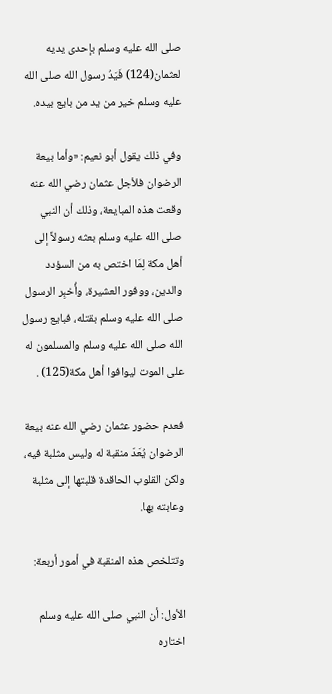صلى الله عليه وسلم بإحدى يديه لعثمان(124) فَيَدُ رسول الله صلى الله عليه وسلم خير من يد من بايع بيده.

وفي ذلك يقول أبو نعيم: «وأما بيعة الرضوان فلأجل عثمان رضي الله عنه وقعت هذه المبايعة، وذلك أن النبي صلى الله عليه وسلم بعثه رسولاً إلى أهل مكة لِمَا اختص به من السؤدد والدين، ووفور العشيرة، وأُخبِر الرسول صلى الله عليه وسلم بقتله، فبايع رسول الله صلى الله عليه وسلم والمسلمون له على الموت ليوافوا أهل مكة(125) .

فعدم حضور عثمان رضي الله عنه بيعة الرضوان يُعَدّ منقبة له وليس مثلبة فيه، ولكن القلوب الحاقدة قلبتها إلى مثلبة وعابته بها.

وتتلخص هذه المنقبة في أمور أربعة:

الأول: أن النبي صلى الله عليه وسلم اختاره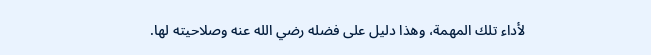لأداء تلك المهمة، وهذا دليل على فضله رضي الله عنه وصلاحيته لها.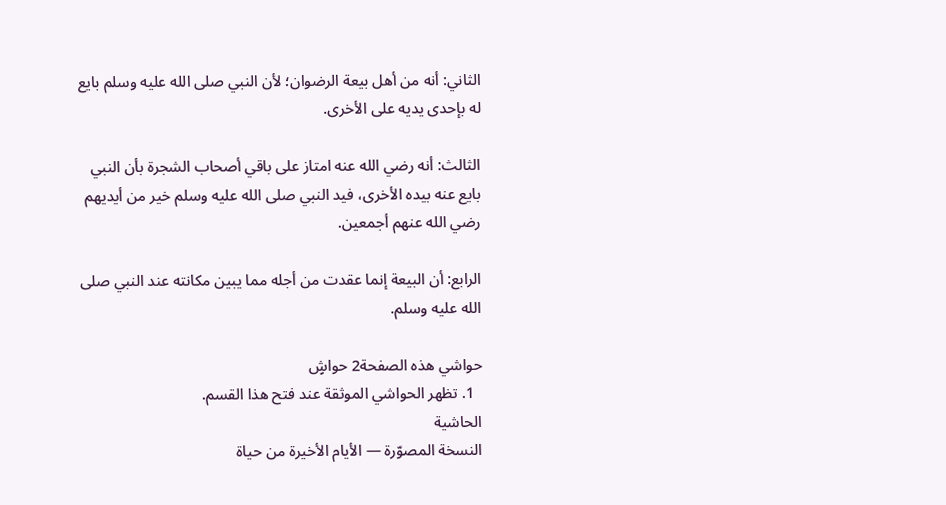الثاني: أنه من أهل بيعة الرضوان؛ لأن النبي صلى الله عليه وسلم بايع له بإحدى يديه على الأخرى.

الثالث: أنه رضي الله عنه امتاز على باقي أصحاب الشجرة بأن النبي بايع عنه بيده الأخرى، فيد النبي صلى الله عليه وسلم خير من أيديهم رضي الله عنهم أجمعين.

الرابع: أن البيعة إنما عقدت من أجله مما يبين مكانته عند النبي صلى الله عليه وسلم.

حواشي هذه الصفحة2 حواشٍ
  1. تظهر الحواشي الموثقة عند فتح هذا القسم.
الحاشية
النسخة المصوّرة — الأيام الأخيرة من حياة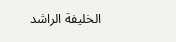الخليفة الراشد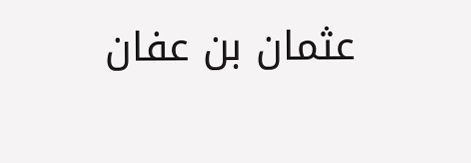عثمان بن عفان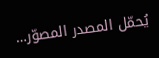يُحمّل المصدر المصوّر…